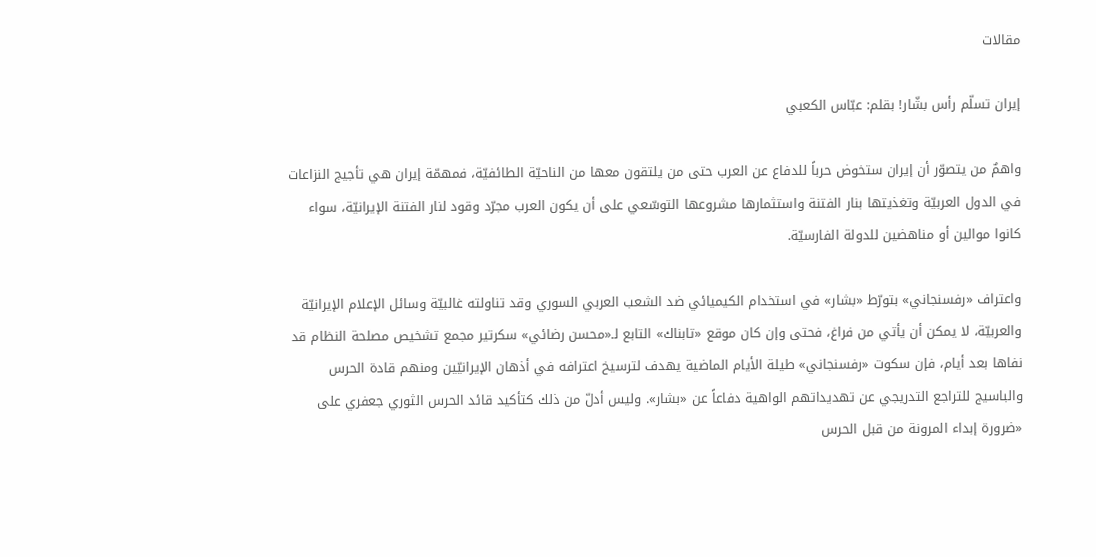مقالات

إيران تسلّم رأس بشّار! بقلم: عبّاس الكعبي

واهمٌ من يتصوّر أن إيران ستخوض حرباً للدفاع عن العرب حتى من يلتقون معها من الناحيّة الطائفيّة، فمهمّة إيران هي تأجيج النزاعات في الدول العربيّة وتغذيتها بنار الفتنة واستثمارها مشروعها التوسّعي على أن يكون العرب مجرّد وقود لنار الفتنة الإيرانيّة، سواء كانوا موالين أو مناهضين للدولة الفارسيّة.

واعتراف «رفسنجاني» بتورّط «بشار» في استخدام الكيميائي ضد الشعب العربي السوري وقد تناولته غالبيّة وسائل الإعلام الإيرانيّة والعربيّة، لا يمكن أن يأتي من فراغ، فحتى وإن كان موقع «تابناك» التابع لـ«محسن رضائي» سكرتير مجمع تشخيص مصلحة النظام قد نفاها بعد أيام، فإن سكوت «رفسنجاني» طيلة الأيام الماضية يهدف لترسيخ اعترافه في أذهان الإيرانيّين ومنهم قادة الحرس والباسيج للتراجع التدريجي عن تهديداتهم الواهية دفاعاً عن «بشار». وليس أدلّ من ذلك كتأكيد قائد الحرس الثوري جعفري على «ضرورة إبداء المرونة من قبل الحرس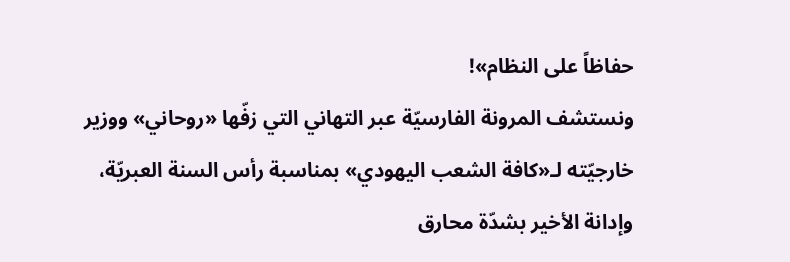حفاظاً على النظام»!
ونستشف المرونة الفارسيّة عبر التهاني التي زفّها «روحاني» ووزير خارجيّته لـ«كافة الشعب اليهودي» بمناسبة رأس السنة العبريّة، وإدانة الأخير بشدّة محارق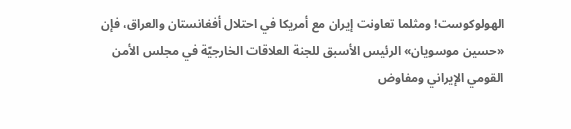الهولوكوست! ومثلما تعاونت إيران مع أمريكا في احتلال أفغانستان والعراق، فإن «حسين موسويان» الرئيس الأسبق للجنة العلاقات الخارجيّة في مجلس الأمن القومي الإيراني ومفاوض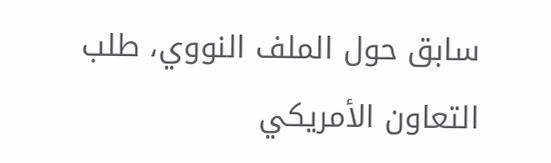سابق حول الملف النووي، طلب التعاون الأمريكي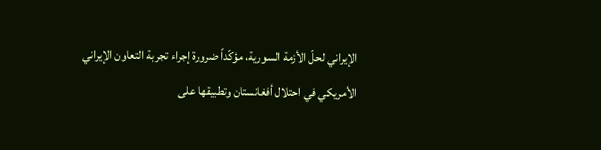الإيراني لحلّ الأزمة السورية، مؤكّداً ضرورة إجراء تجربة التعاون الإيراني الأمريكي في احتلال أفغانستان وتطبيقها على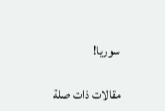سوريا!

مقالات ذات صلة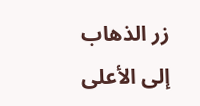زر الذهاب إلى الأعلى